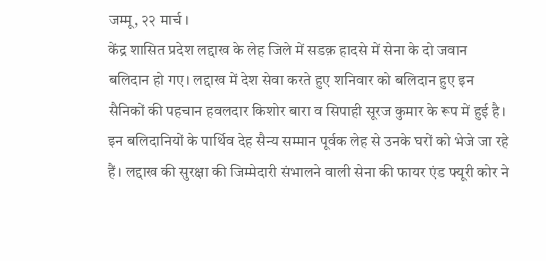जम्मू, २२ मार्च ।
केंद्र शासित प्रदेश लद्दाख के लेह जिले में सडक़ हादसे में सेना के दो जवान बलिदान हो गए। लद्दाख में देश सेवा करते हुए शनिवार को बलिदान हुए इन सैनिकों की पहचान हवलदार किशोर बारा व सिपाही सूरज कुमार के रूप में हुई है। इन बलिदानियों के पार्थिव देह सैन्य सम्मान पूर्वक लेह से उनके घरों को भेजे जा रहे हैं। लद्दाख की सुरक्षा की जिम्मेदारी संभालने वाली सेना की फायर एंड फ्यूरी कोर ने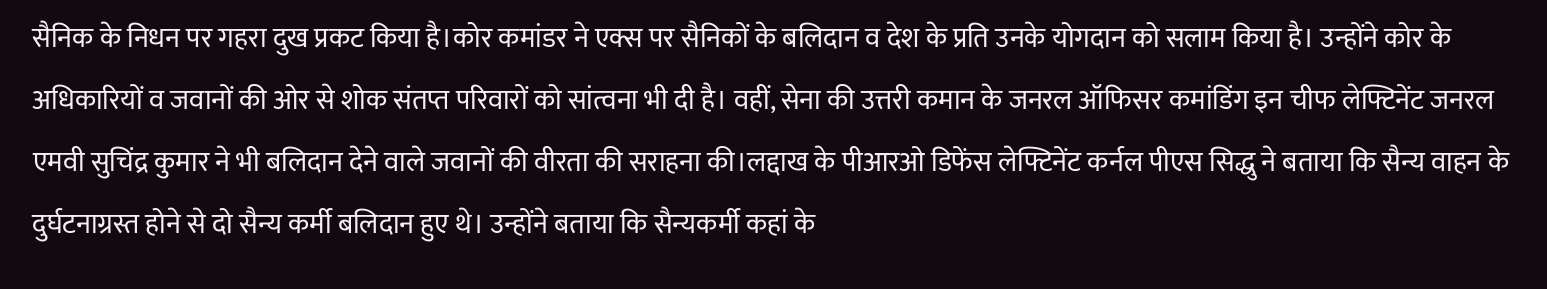सैनिक के निधन पर गहरा दुख प्रकट किया है।कोर कमांडर ने एक्स पर सैनिकों के बलिदान व देश के प्रति उनके योगदान को सलाम किया है। उन्होंने कोर के अधिकारियों व जवानों की ओर से शोक संतप्त परिवारों को सांत्वना भी दी है। वहीं, सेना की उत्तरी कमान के जनरल ऑफिसर कमांडिंग इन चीफ लेफ्टिनेंट जनरल एमवी सुचिंद्र कुमार ने भी बलिदान देने वाले जवानों की वीरता की सराहना की।लद्दाख के पीआरओ डिफेंस लेफ्टिनेंट कर्नल पीएस सिद्धु ने बताया कि सैन्य वाहन के दुर्घटनाग्रस्त होने से दो सैन्य कर्मी बलिदान हुए थे। उन्होंने बताया कि सैन्यकर्मी कहां के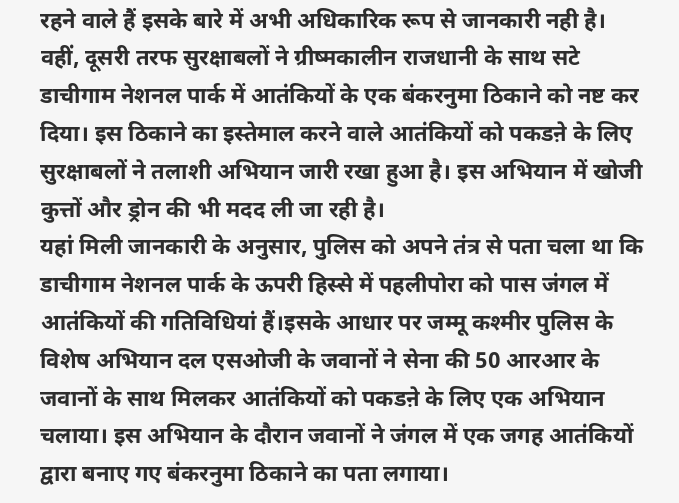रहने वाले हैं इसके बारे में अभी अधिकारिक रूप से जानकारी नही है।
वहीं, दूसरी तरफ सुरक्षाबलों ने ग्रीष्मकालीन राजधानी के साथ सटे डाचीगाम नेशनल पार्क में आतंकियों के एक बंकरनुमा ठिकाने को नष्ट कर दिया। इस ठिकाने का इस्तेमाल करने वाले आतंकियों को पकडऩे के लिए सुरक्षाबलों ने तलाशी अभियान जारी रखा हुआ है। इस अभियान में खोजी कुत्तों और ड्रोन की भी मदद ली जा रही है।
यहां मिली जानकारी के अनुसार, पुलिस को अपने तंत्र से पता चला था कि डाचीगाम नेशनल पार्क के ऊपरी हिस्से में पहलीपोरा को पास जंगल में आतंकियों की गतिविधियां हैं।इसके आधार पर जम्मू कश्मीर पुलिस के विशेष अभियान दल एसओजी के जवानों ने सेना की 50 आरआर के जवानों के साथ मिलकर आतंकियों को पकडऩे के लिए एक अभियान चलाया। इस अभियान के दौरान जवानों ने जंगल में एक जगह आतंकियों द्वारा बनाए गए बंकरनुमा ठिकाने का पता लगाया।